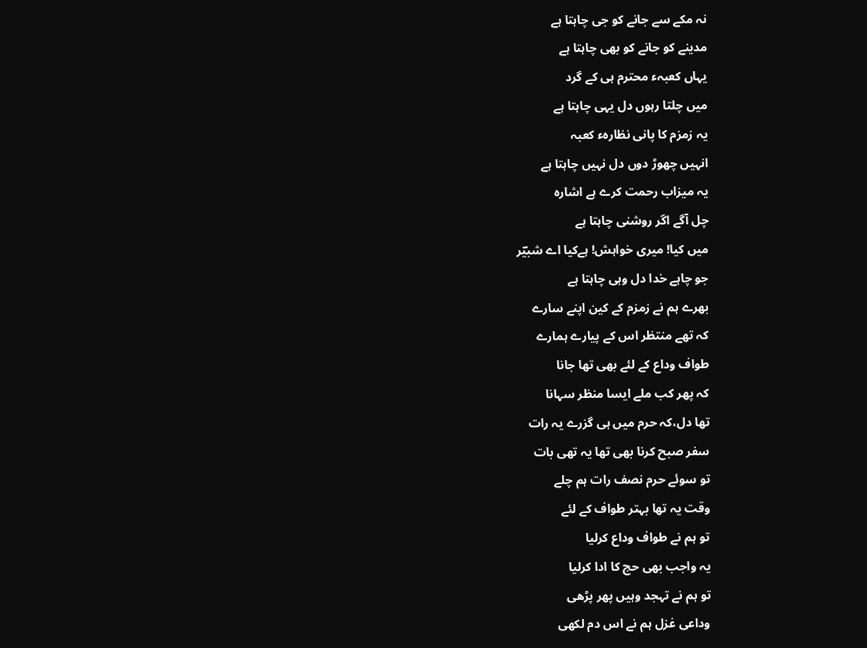نہ مکے سے جانے کو جی چاہتا ہے
مدینے کو جانے کو بھی چاہتا ہے
یہاں کعبہء محترم ہی کے گرد
میں چلتا رہوں دل یہی چاہتا ہے
یہ زمزم کا پانی نظارہء کعبہ
انہیں چھوڑ دوں دل نہیں چاہتا ہے
یہ میزاب رحمت کرے ہے اشارہ
چل آگے اگر روشنی چاہتا ہے
میں کیا! میری خواہش! ہےکیا اے شبیؔر
جو چاہے خدا دل وہی چاہتا ہے
بھرے ہم نے زمزم کے کین اپنے سارے
کہ تھے منتظر اس کے پیارے ہمارے
طواف وداع کے لئے بھی تھا جانا
کہ پھر کب ملے ایسا منظر سہانا
تھا دل،کہ حرم میں ہی گزرے یہ رات
سفر صبح کرنا بھی تھا یہ تھی بات
تو سوئے حرم نصف رات ہم چلے
وقت یہ تھا بہتر طواف کے لئے
تو ہم نے طواف وداع کرلیا
یہ واجب بھی حج کا ادا کرلیا
تو ہم نے تہجد وہیں پھر پڑھی
وداعی غزل ہم نے اس دم لکھی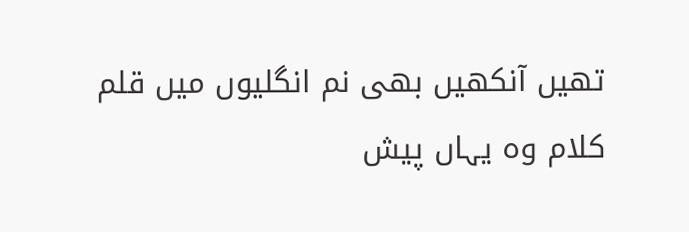تھیں آنکھیں بھی نم انگلیوں میں قلم
کلام وہ یہاں پیش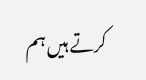کرتے ہیں ہم